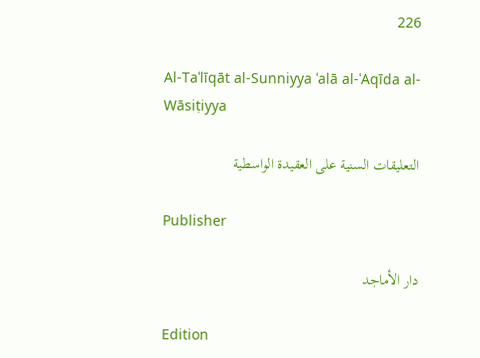226

Al-Taʿlīqāt al-Sunniyya ʿalā al-ʿAqīda al-Wāsiṭiyya

التعليقات السنية على العقيدة الواسطية

Publisher

دار الأماجد

Edition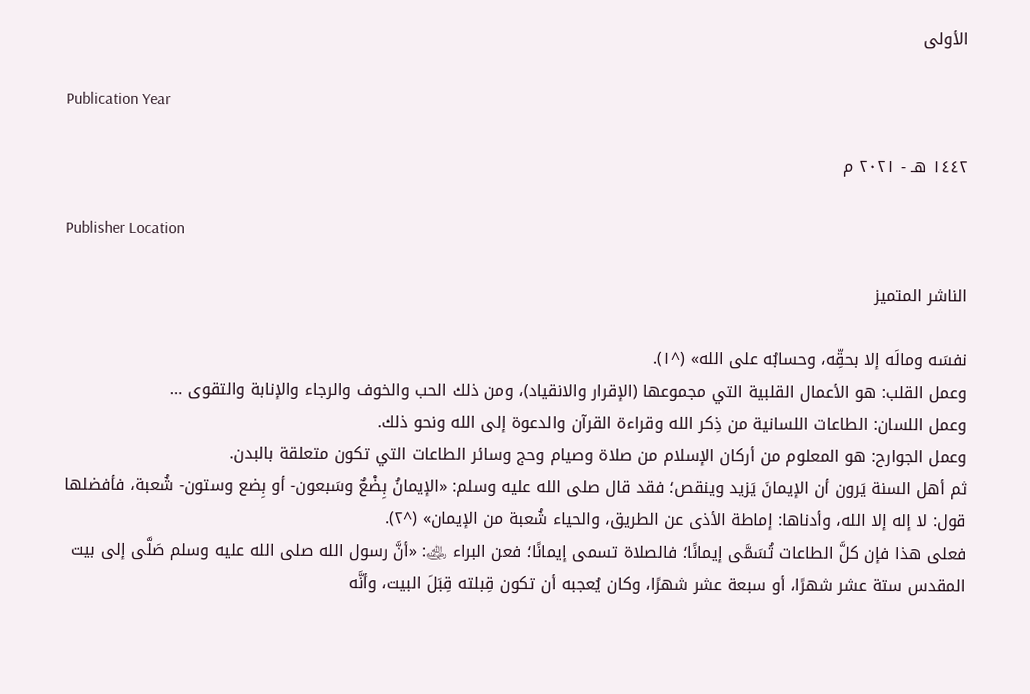الأولى

Publication Year

١٤٤٢ هـ - ٢٠٢١ م

Publisher Location

الناشر المتميز

نفسَه ومالَه إلا بحقِّه، وحسابُه على الله» (^١).
وعمل القلب: هو الأعمال القلبية التي مجموعها (الإقرار والانقياد)، ومن ذلك الحب والخوف والرجاء والإنابة والتقوى …
وعمل اللسان: الطاعات اللسانية من ذِكر الله وقراءة القرآن والدعوة إلى الله ونحو ذلك.
وعمل الجوارح: هو المعلوم من أركان الإسلام من صلاة وصيام وحج وسائر الطاعات التي تكون متعلقة بالبدن.
ثم أهل السنة يَرون أن الإيمانَ يَزيد وينقص؛ فقد قال صلى الله عليه وسلم: «الإيمانُ بِضْعٌ وسَبعون- أو بِضع وستون- شُعبة، فأفضلها قول: لا إله إلا الله، وأدناها: إماطة الأذى عن الطريق، والحياء شُعبة من الإيمان» (^٢).
فعلى هذا فإن كلَّ الطاعات تُسَمَّى إيمانًا؛ فالصلاة تسمى إيمانًا؛ فعن البراء ﵁: «أنَّ رسول الله صلى الله عليه وسلم صَلَّى إلى بيت المقدس ستة عشر شهرًا، أو سبعة عشر شهرًا، وكان يُعجبه أن تكون قِبلته قِبَلَ البيت، وأنَّه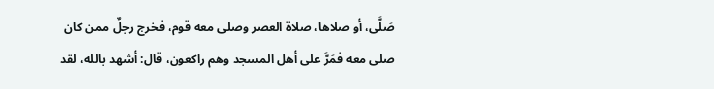صَلَّى، أو صلاها، صلاة العصر وصلى معه قوم، فخرج رجلٌ ممن كان صلى معه فمَرَّ على أهل المسجد وهم راكعون، قال: أشهد بالله، لقد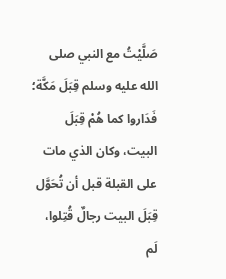صَلَّيْتُ مع النبي صلى الله عليه وسلم قِبَلَ مَكَّة؛ فَدَاروا كما هُمْ قِبَلَ البيت، وكان الذي مات على القبلة قبل أن تُحَوَّل قِبَلَ البيت رجالٌ قُتِلوا، لَم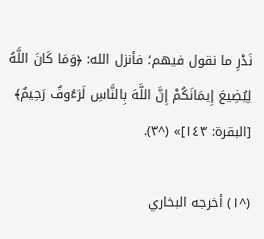نَدْرِ ما نقول فيهم؛ فأنزل الله: ﴿وَمَا كَانَ اللَّهُ لِيُضِيعَ إِيمَانَكُمْ إِنَّ اللَّهَ بِالنَّاسِ لَرَءُوفٌ رَحِيمٌ﴾ [البقرة: ١٤٣]» (^٣).

(^١) أخرجه البخاري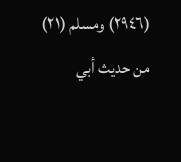(٢٩٤٦) ومسلم (٢١) من حديث أبي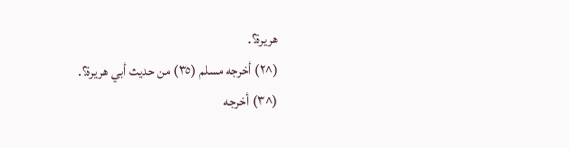هريرة؟.
(^٢) أخرجه مسلم (٣٥) من حديث أبي هريرة؟.
(^٣) أخرجه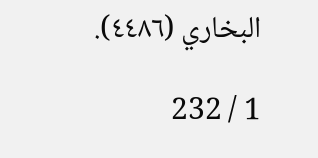البخاري (٤٤٨٦).

1 / 232